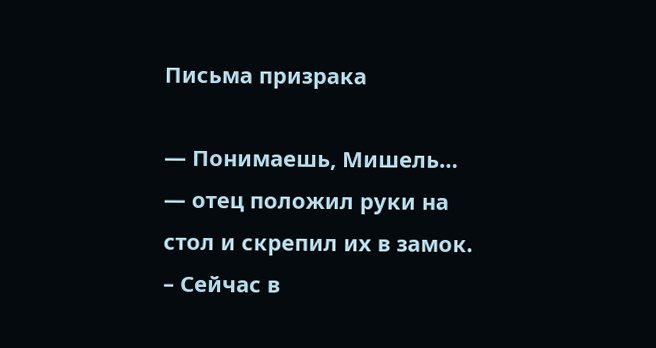Письма призрака

— Понимаешь, Мишель… — отец положил руки на стол и скрепил их в замок. – Сейчас в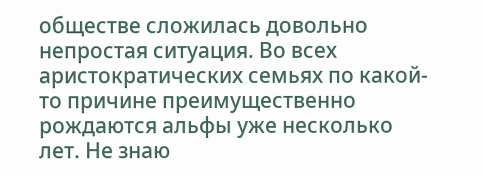обществе сложилась довольно непростая ситуация. Во всех аристократических семьях по какой-то причине преимущественно рождаются альфы уже несколько лет. Не знаю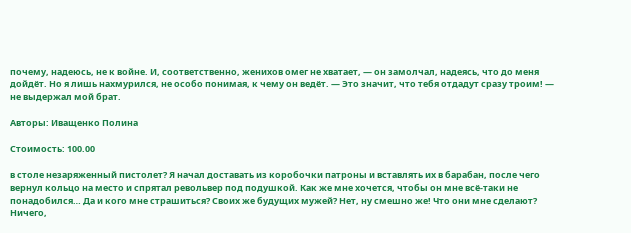почему, надеюсь, не к войне. И, соответственно, женихов омег не хватает, — он замолчал, надеясь, что до меня дойдёт. Но я лишь нахмурился, не особо понимая, к чему он ведёт. — Это значит, что тебя отдадут сразу троим! — не выдержал мой брат.

Авторы: Иващенко Полина

Стоимость: 100.00

в столе незаряженный пистолет? Я начал доставать из коробочки патроны и вставлять их в барабан, после чего вернул кольцо на место и спрятал револьвер под подушкой. Как же мне хочется, чтобы он мне всё-таки не понадобился… Да и кого мне страшиться? Своих же будущих мужей? Нет, ну смешно же! Что они мне сделают? Ничего,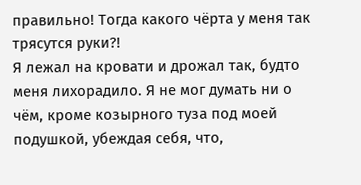правильно! Тогда какого чёрта у меня так трясутся руки?!
Я лежал на кровати и дрожал так, будто меня лихорадило. Я не мог думать ни о чём, кроме козырного туза под моей подушкой, убеждая себя, что,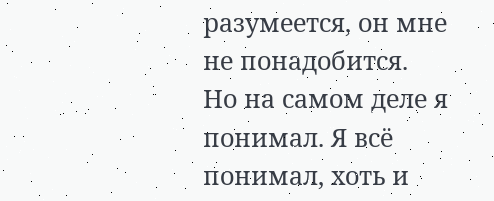разумеется, он мне не понадобится.
Но на самом деле я понимал. Я всё понимал, хоть и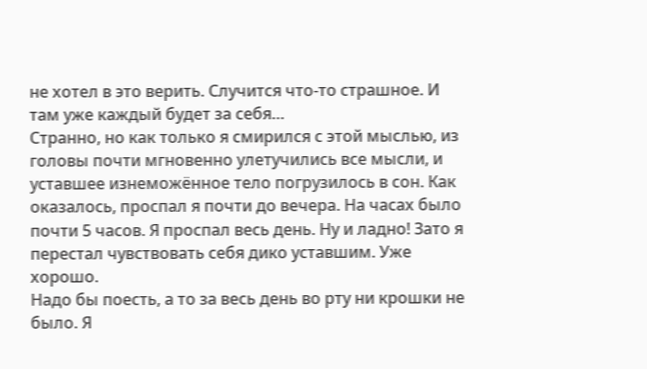не хотел в это верить. Случится что-то страшное. И там уже каждый будет за себя…
Странно, но как только я смирился с этой мыслью, из головы почти мгновенно улетучились все мысли, и уставшее изнеможённое тело погрузилось в сон. Как оказалось, проспал я почти до вечера. На часах было почти 5 часов. Я проспал весь день. Ну и ладно! Зато я перестал чувствовать себя дико уставшим. Уже хорошо.
Надо бы поесть, а то за весь день во рту ни крошки не было. Я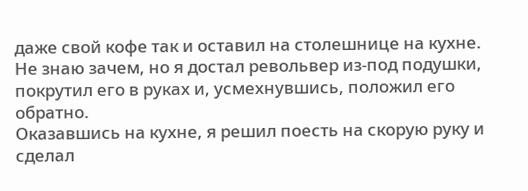даже свой кофе так и оставил на столешнице на кухне. Не знаю зачем, но я достал револьвер из-под подушки, покрутил его в руках и, усмехнувшись, положил его обратно.
Оказавшись на кухне, я решил поесть на скорую руку и сделал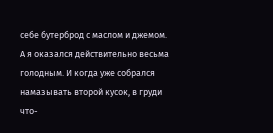себе бутерброд с маслом и джемом. А я оказался действительно весьма голодным. И когда уже собрался намазывать второй кусок, в груди что-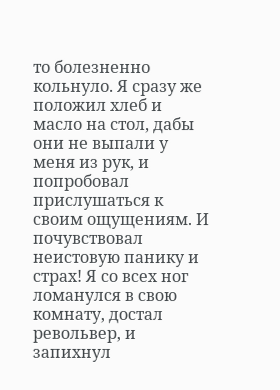то болезненно кольнуло. Я сразу же положил хлеб и масло на стол, дабы они не выпали у меня из рук, и попробовал прислушаться к своим ощущениям. И почувствовал неистовую панику и страх! Я со всех ног ломанулся в свою комнату, достал револьвер, и запихнул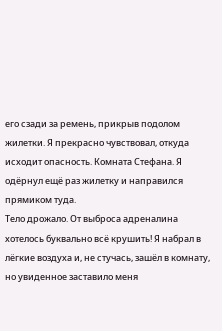его сзади за ремень, прикрыв подолом жилетки. Я прекрасно чувствовал, откуда исходит опасность. Комната Стефана. Я одёрнул ещё раз жилетку и направился прямиком туда.
Тело дрожало. От выброса адреналина хотелось буквально всё крушить! Я набрал в лёгкие воздуха и, не стучась, зашёл в комнату, но увиденное заставило меня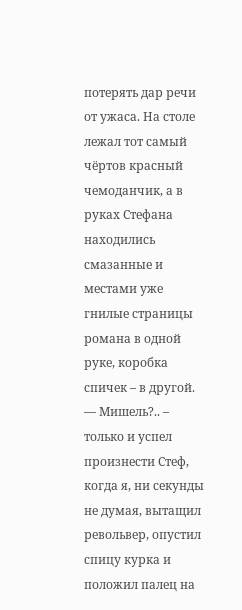потерять дар речи от ужаса. На столе лежал тот самый чёртов красный чемоданчик, а в руках Стефана находились смазанные и местами уже гнилые страницы романа в одной руке, коробка спичек – в другой.
— Мишель?.. – только и успел произнести Стеф, когда я, ни секунды не думая, вытащил револьвер, опустил спицу курка и положил палец на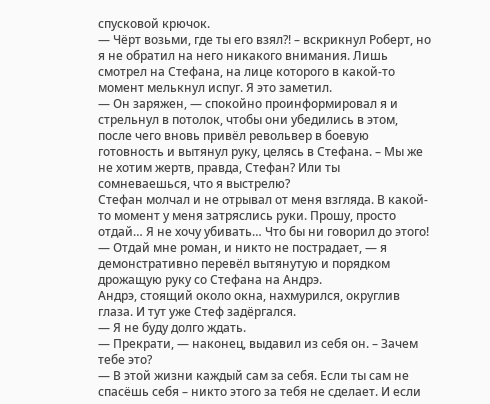спусковой крючок.
— Чёрт возьми, где ты его взял?! – вскрикнул Роберт, но я не обратил на него никакого внимания. Лишь смотрел на Стефана, на лице которого в какой-то момент мелькнул испуг. Я это заметил.
— Он заряжен, — спокойно проинформировал я и стрельнул в потолок, чтобы они убедились в этом, после чего вновь привёл револьвер в боевую готовность и вытянул руку, целясь в Стефана. – Мы же не хотим жертв, правда, Стефан? Или ты сомневаешься, что я выстрелю?
Стефан молчал и не отрывал от меня взгляда. В какой-то момент у меня затряслись руки. Прошу, просто отдай… Я не хочу убивать… Что бы ни говорил до этого!
— Отдай мне роман, и никто не пострадает, — я демонстративно перевёл вытянутую и порядком дрожащую руку со Стефана на Андрэ.
Андрэ, стоящий около окна, нахмурился, округлив глаза. И тут уже Стеф задёргался.
— Я не буду долго ждать.
— Прекрати, — наконец, выдавил из себя он. – Зачем тебе это?
— В этой жизни каждый сам за себя. Если ты сам не спасёшь себя – никто этого за тебя не сделает. И если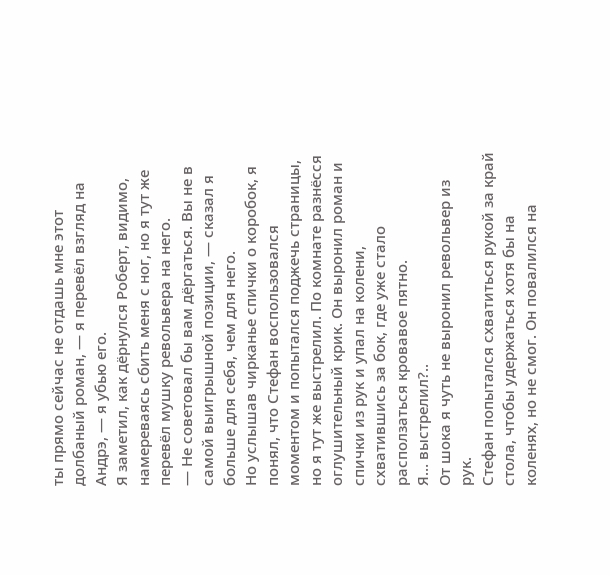ты прямо сейчас не отдашь мне этот долбаный роман, — я перевёл взгляд на Андрэ, — я убью его.
Я заметил, как дёрнулся Роберт, видимо, намереваясь сбить меня с ног, но я тут же перевёл мушку револьвера на него.
— Не советовал бы вам дёргаться. Вы не в самой выигрышной позиции, — сказал я больше для себя, чем для него.
Но услышав чирканье спички о коробок, я понял, что Стефан воспользовался моментом и попытался поджечь страницы, но я тут же выстрелил. По комнате разнёсся оглушительный крик. Он выронил роман и спички из рук и упал на колени, схватившись за бок, где уже стало расползаться кровавое пятно.
Я… выстрелил?..
От шока я чуть не выронил револьвер из рук.
Стефан попытался схватиться рукой за край стола, чтобы удержаться хотя бы на коленях, но не смог. Он повалился на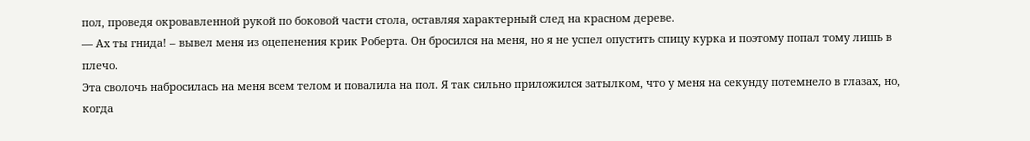пол, проведя окровавленной рукой по боковой части стола, оставляя характерный след на красном дереве.
— Ах ты гнида! – вывел меня из оцепенения крик Роберта. Он бросился на меня, но я не успел опустить спицу курка и поэтому попал тому лишь в плечо.
Эта сволочь набросилась на меня всем телом и повалила на пол. Я так сильно приложился затылком, что у меня на секунду потемнело в глазах, но, когда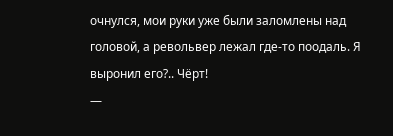очнулся, мои руки уже были заломлены над головой, а револьвер лежал где-то поодаль. Я выронил его?.. Чёрт!
—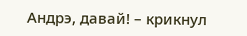Андрэ, давай! – крикнул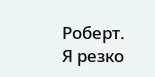Роберт. Я резко